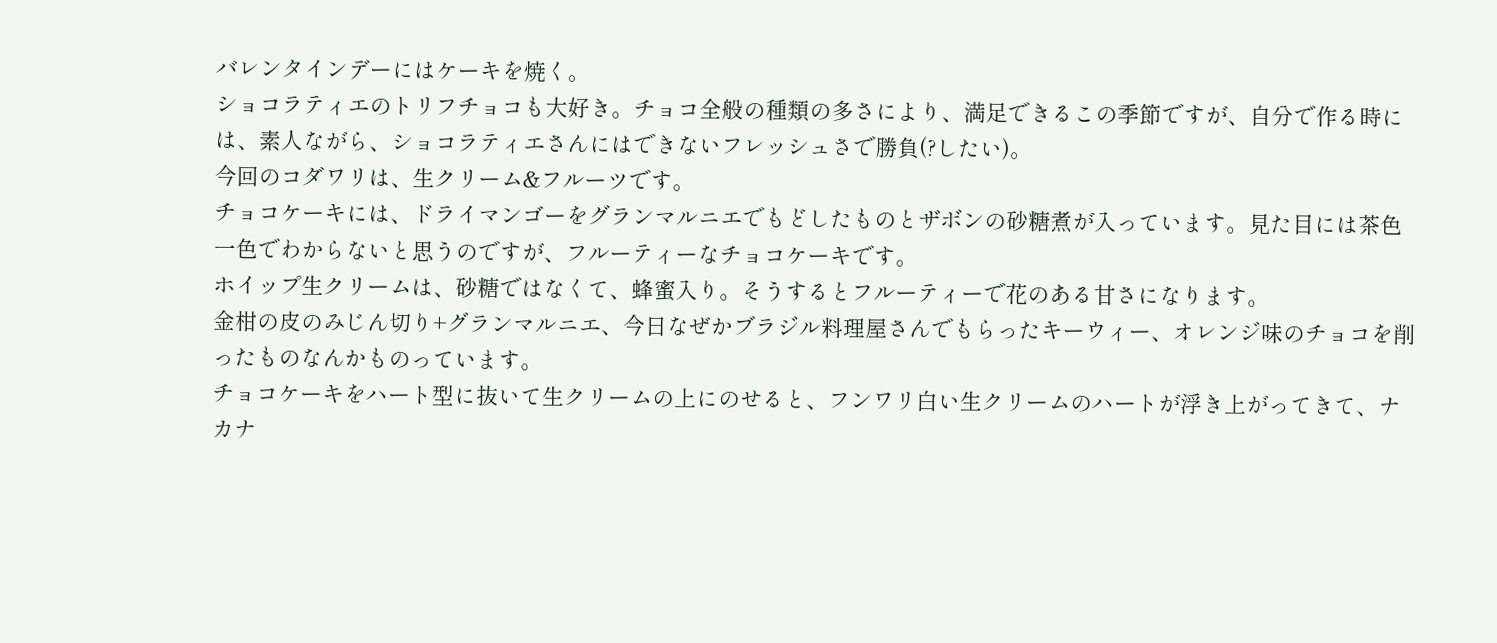バレンタインデーにはケーキを焼く。
ショコラティエのトリフチョコも大好き。チョコ全般の種類の多さにより、満足できるこの季節ですが、自分で作る時には、素人ながら、ショコラティエさんにはできないフレッシュさで勝負(?したい)。
今回のコダワリは、生クリーム&フルーツです。
チョコケーキには、ドライマンゴーをグランマルニエでもどしたものとザボンの砂糖煮が入っています。見た目には茶色一色でわからないと思うのですが、フルーティーなチョコケーキです。
ホイップ生クリームは、砂糖ではなくて、蜂蜜入り。そうするとフルーティーで花のある甘さになります。
金柑の皮のみじん切り+グランマルニエ、今日なぜかブラジル料理屋さんでもらったキーウィー、オレンジ味のチョコを削ったものなんかものっています。
チョコケーキをハート型に抜いて生クリームの上にのせると、フンワリ白い生クリームのハートが浮き上がってきて、ナカナ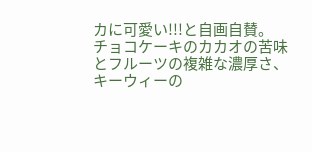カに可愛い!!!と自画自賛。
チョコケーキのカカオの苦味とフルーツの複雑な濃厚さ、キーウィーの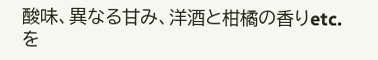酸味、異なる甘み、洋酒と柑橘の香りetc.を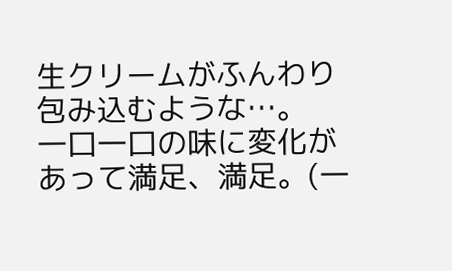生クリームがふんわり包み込むような…。
一口一口の味に変化があって満足、満足。(一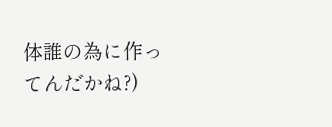体誰の為に作ってんだかね?)